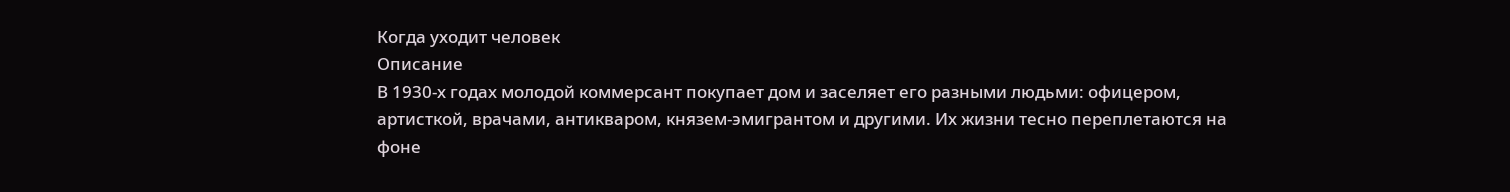Когда уходит человек
Описание
В 1930-х годах молодой коммерсант покупает дом и заселяет его разными людьми: офицером, артисткой, врачами, антикваром, князем-эмигрантом и другими. Их жизни тесно переплетаются на фоне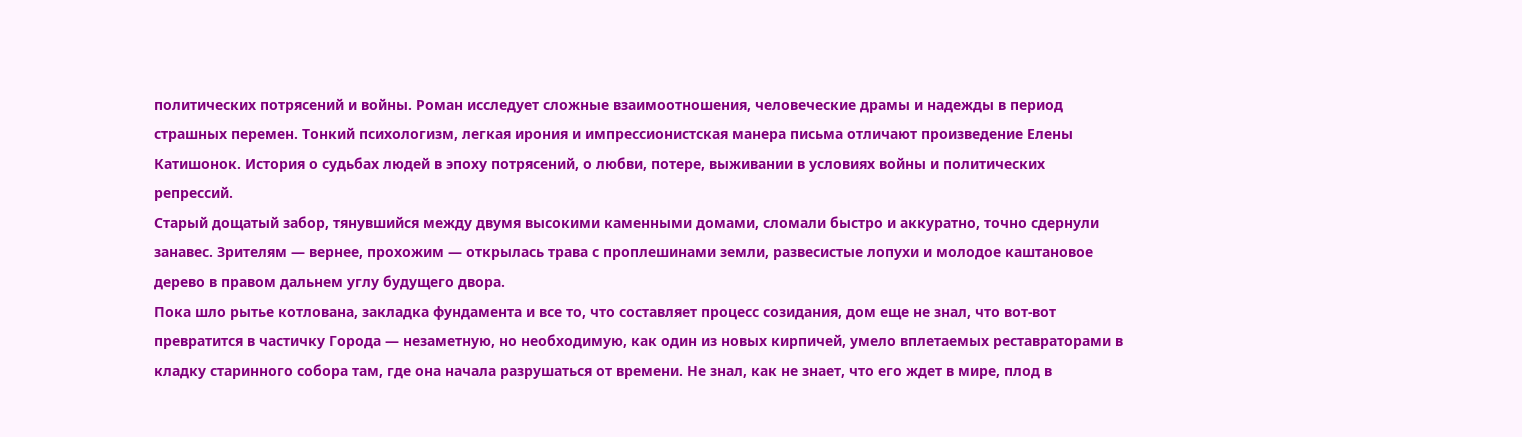политических потрясений и войны. Роман исследует сложные взаимоотношения, человеческие драмы и надежды в период страшных перемен. Тонкий психологизм, легкая ирония и импрессионистская манера письма отличают произведение Елены Катишонок. История о судьбах людей в эпоху потрясений, о любви, потере, выживании в условиях войны и политических репрессий.
Старый дощатый забор, тянувшийся между двумя высокими каменными домами, сломали быстро и аккуратно, точно сдернули занавес. Зрителям — вернее, прохожим — открылась трава с проплешинами земли, развесистые лопухи и молодое каштановое дерево в правом дальнем углу будущего двора.
Пока шло рытье котлована, закладка фундамента и все то, что составляет процесс созидания, дом еще не знал, что вот-вот превратится в частичку Города — незаметную, но необходимую, как один из новых кирпичей, умело вплетаемых реставраторами в кладку старинного собора там, где она начала разрушаться от времени. Не знал, как не знает, что его ждет в мире, плод в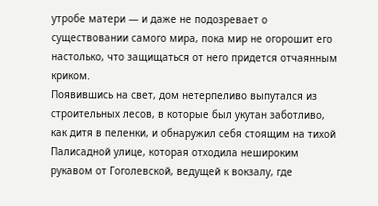утробе матери — и даже не подозревает о существовании самого мира, пока мир не огорошит его настолько, что защищаться от него придется отчаянным криком.
Появившись на свет, дом нетерпеливо выпутался из строительных лесов, в которые был укутан заботливо, как дитя в пеленки, и обнаружил себя стоящим на тихой Палисадной улице, которая отходила нешироким рукавом от Гоголевской, ведущей к вокзалу, где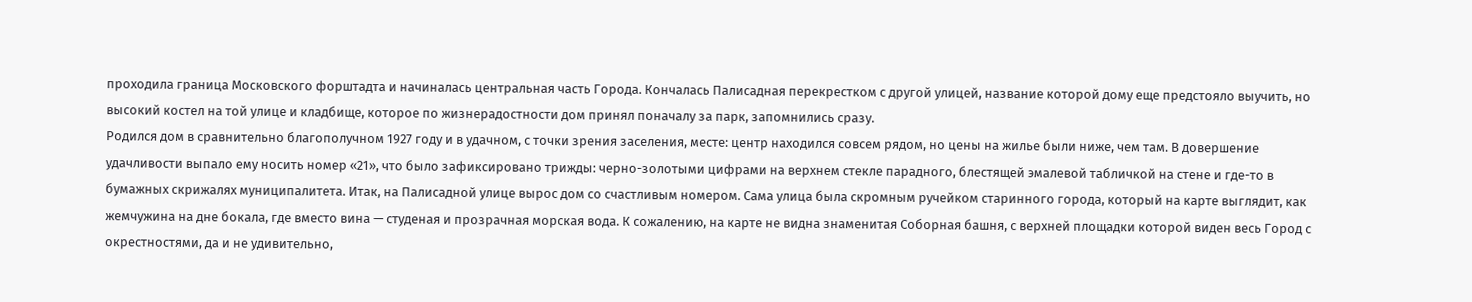проходила граница Московского форштадта и начиналась центральная часть Города. Кончалась Палисадная перекрестком с другой улицей, название которой дому еще предстояло выучить, но высокий костел на той улице и кладбище, которое по жизнерадостности дом принял поначалу за парк, запомнились сразу.
Родился дом в сравнительно благополучном 1927 году и в удачном, с точки зрения заселения, месте: центр находился совсем рядом, но цены на жилье были ниже, чем там. В довершение удачливости выпало ему носить номер «21», что было зафиксировано трижды: черно-золотыми цифрами на верхнем стекле парадного, блестящей эмалевой табличкой на стене и где-то в бумажных скрижалях муниципалитета. Итак, на Палисадной улице вырос дом со счастливым номером. Сама улица была скромным ручейком старинного города, который на карте выглядит, как жемчужина на дне бокала, где вместо вина — студеная и прозрачная морская вода. К сожалению, на карте не видна знаменитая Соборная башня, с верхней площадки которой виден весь Город с окрестностями, да и не удивительно,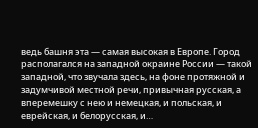ведь башня эта — самая высокая в Европе. Город располагался на западной окраине России — такой западной, что звучала здесь, на фоне протяжной и задумчивой местной речи, привычная русская, а вперемешку с нею и немецкая, и польская, и еврейская, и белорусская, и…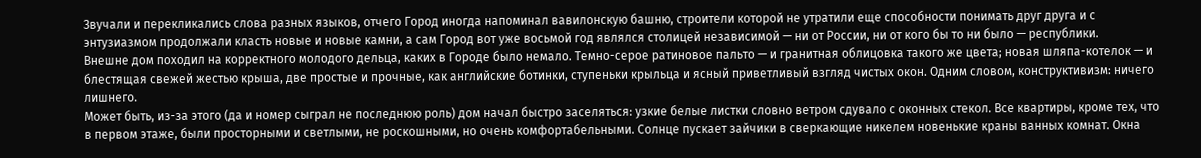Звучали и перекликались слова разных языков, отчего Город иногда напоминал вавилонскую башню, строители которой не утратили еще способности понимать друг друга и с энтузиазмом продолжали класть новые и новые камни, а сам Город вот уже восьмой год являлся столицей независимой — ни от России, ни от кого бы то ни было — республики.
Внешне дом походил на корректного молодого дельца, каких в Городе было немало. Темно-серое ратиновое пальто — и гранитная облицовка такого же цвета; новая шляпа-котелок — и блестящая свежей жестью крыша, две простые и прочные, как английские ботинки, ступеньки крыльца и ясный приветливый взгляд чистых окон. Одним словом, конструктивизм: ничего лишнего.
Может быть, из-за этого (да и номер сыграл не последнюю роль) дом начал быстро заселяться: узкие белые листки словно ветром сдувало с оконных стекол. Все квартиры, кроме тех, что в первом этаже, были просторными и светлыми, не роскошными, но очень комфортабельными. Солнце пускает зайчики в сверкающие никелем новенькие краны ванных комнат. Окна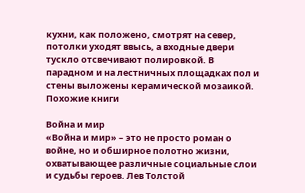кухни, как положено, смотрят на север, потолки уходят ввысь, а входные двери тускло отсвечивают полировкой. В парадном и на лестничных площадках пол и стены выложены керамической мозаикой.
Похожие книги

Война и мир
«Война и мир» – это не просто роман о войне, но и обширное полотно жизни, охватывающее различные социальные слои и судьбы героев. Лев Толстой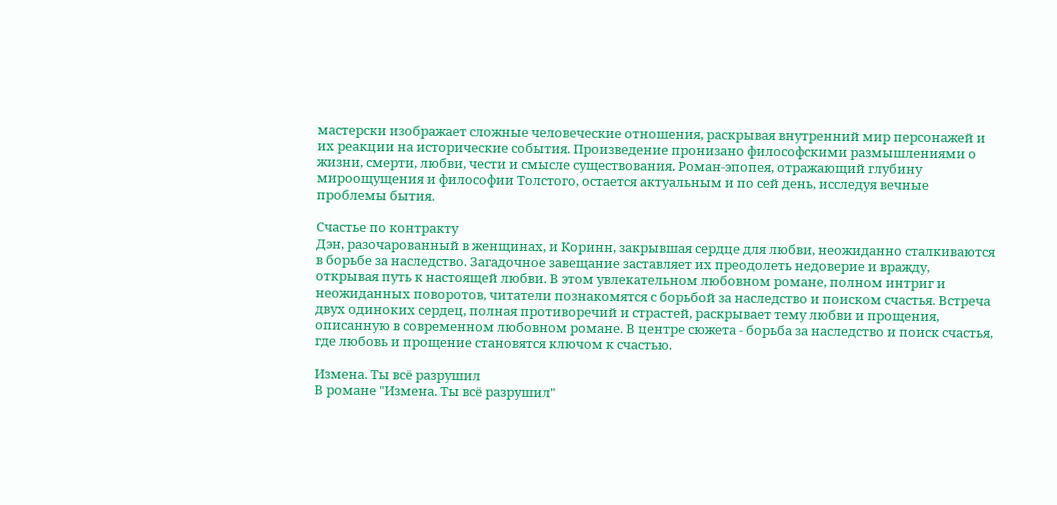мастерски изображает сложные человеческие отношения, раскрывая внутренний мир персонажей и их реакции на исторические события. Произведение пронизано философскими размышлениями о жизни, смерти, любви, чести и смысле существования. Роман-эпопея, отражающий глубину мироощущения и философии Толстого, остается актуальным и по сей день, исследуя вечные проблемы бытия.

Счастье по контракту
Дэн, разочарованный в женщинах, и Коринн, закрывшая сердце для любви, неожиданно сталкиваются в борьбе за наследство. Загадочное завещание заставляет их преодолеть недоверие и вражду, открывая путь к настоящей любви. В этом увлекательном любовном романе, полном интриг и неожиданных поворотов, читатели познакомятся с борьбой за наследство и поиском счастья. Встреча двух одиноких сердец, полная противоречий и страстей, раскрывает тему любви и прощения, описанную в современном любовном романе. В центре сюжета - борьба за наследство и поиск счастья, где любовь и прощение становятся ключом к счастью.

Измена. Ты всё разрушил
В романе "Измена. Ты всё разрушил"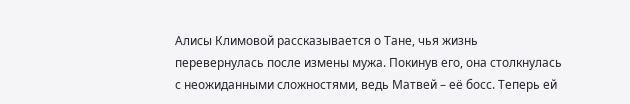Алисы Климовой рассказывается о Тане, чья жизнь перевернулась после измены мужа. Покинув его, она столкнулась с неожиданными сложностями, ведь Матвей – её босс. Теперь ей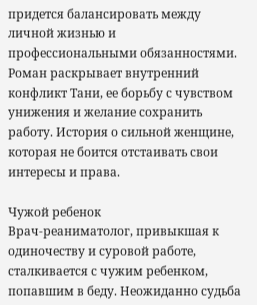придется балансировать между личной жизнью и профессиональными обязанностями. Роман раскрывает внутренний конфликт Тани, ее борьбу с чувством унижения и желание сохранить работу. История о сильной женщине, которая не боится отстаивать свои интересы и права.

Чужой ребенок
Врач-реаниматолог, привыкшая к одиночеству и суровой работе, сталкивается с чужим ребенком, попавшим в беду. Неожиданно судьба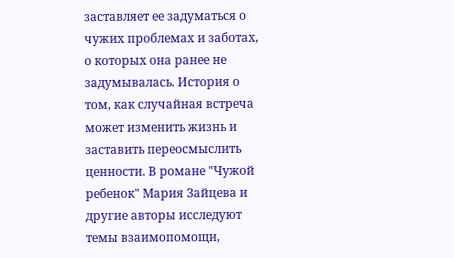заставляет ее задуматься о чужих проблемах и заботах, о которых она ранее не задумывалась. История о том, как случайная встреча может изменить жизнь и заставить переосмыслить ценности. В романе "Чужой ребенок" Мария Зайцева и другие авторы исследуют темы взаимопомощи,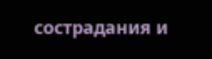сострадания и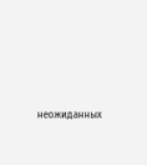неожиданных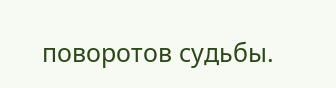поворотов судьбы.